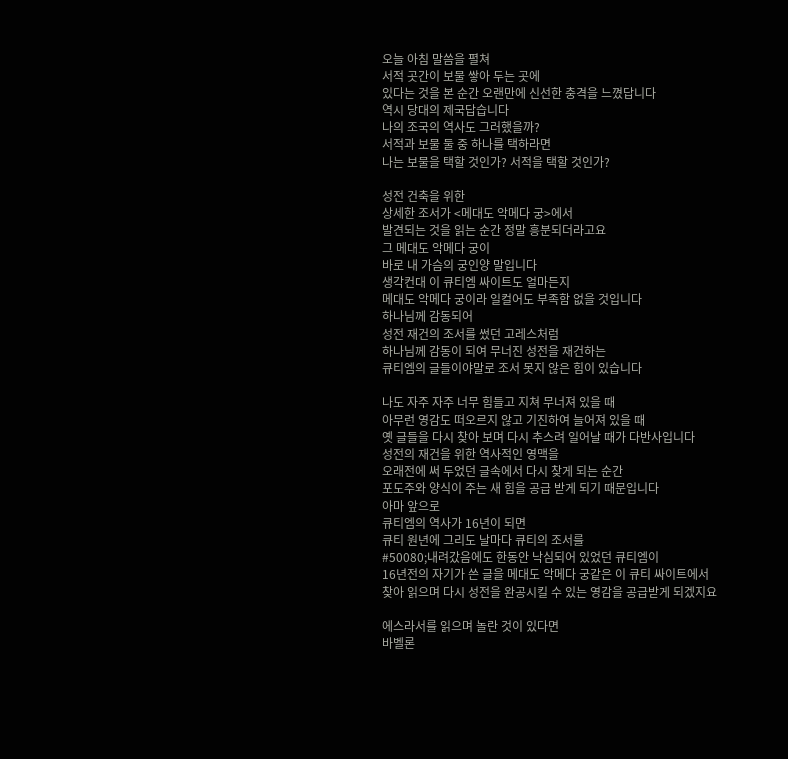오늘 아침 말씀을 펼쳐
서적 곳간이 보물 쌓아 두는 곳에
있다는 것을 본 순간 오랜만에 신선한 충격을 느꼈답니다
역시 당대의 제국답습니다
나의 조국의 역사도 그러했을까?
서적과 보물 둘 중 하나를 택하라면
나는 보물을 택할 것인가? 서적을 택할 것인가?

성전 건축을 위한
상세한 조서가 <메대도 악메다 궁>에서
발견되는 것을 읽는 순간 정말 흥분되더라고요
그 메대도 악메다 궁이
바로 내 가슴의 궁인양 말입니다
생각컨대 이 큐티엠 싸이트도 얼마든지
메대도 악메다 궁이라 일컬어도 부족함 없을 것입니다
하나님께 감동되어
성전 재건의 조서를 썼던 고레스처럼
하나님께 감동이 되여 무너진 성전을 재건하는
큐티엠의 글들이야말로 조서 못지 않은 힘이 있습니다

나도 자주 자주 너무 힘들고 지쳐 무너져 있을 때
아무런 영감도 떠오르지 않고 기진하여 늘어져 있을 때
옛 글들을 다시 찾아 보며 다시 추스려 일어날 때가 다반사입니다
성전의 재건을 위한 역사적인 영맥을
오래전에 써 두었던 글속에서 다시 찾게 되는 순간
포도주와 양식이 주는 새 힘을 공급 받게 되기 때문입니다
아마 앞으로
큐티엠의 역사가 16년이 되면
큐티 원년에 그리도 날마다 큐티의 조서를
#50080;내려갔음에도 한동안 낙심되어 있었던 큐티엠이
16년전의 자기가 쓴 글을 메대도 악메다 궁같은 이 큐티 싸이트에서
찾아 읽으며 다시 성전을 완공시킬 수 있는 영감을 공급받게 되겠지요

에스라서를 읽으며 놀란 것이 있다면
바벨론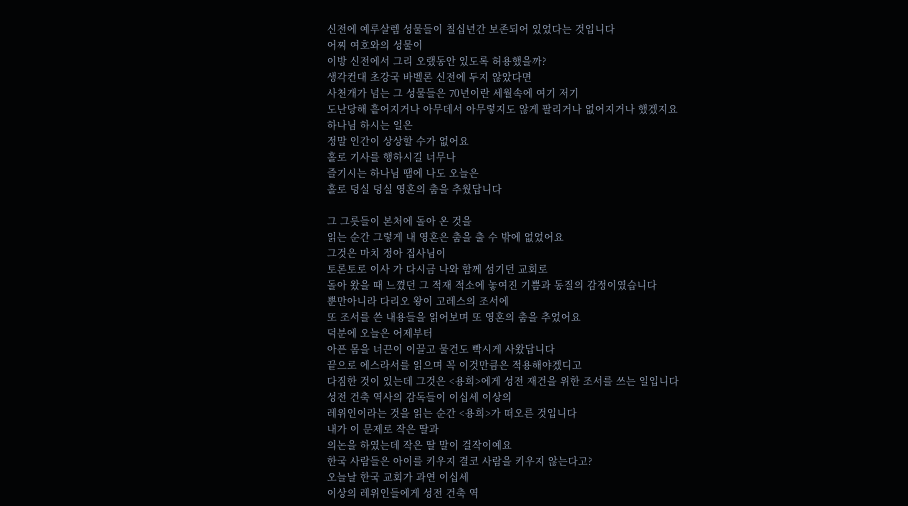신전에 예루살렘 성물들이 칠십년간 보존되어 있었다는 것입니다
어찌 여호와의 성물이
이방 신전에서 그리 오랬동안 있도록 허용했을까?
생각컨대 초강국 바벨론 신전에 두지 않았다면
사천개가 넘는 그 성물들은 70년이란 세월속에 여기 저기
도난당해 흩어지거나 아무데서 아무렇지도 않게 팔리거나 없어지거나 했겠지요
하나님 하시는 일은
정말 인간이 상상할 수가 없어요
홀로 기사를 행하시길 너무나
즐기시는 하나님 땜에 나도 오늘은
홀로 덩실 덩실 영혼의 춤을 추웠답니다

그 그릇들이 본처에 돌아 온 것을
읽는 순간 그렇게 내 영혼은 춤을 출 수 밖에 없었어요
그것은 마치 정아 집사님이
토론토로 이사 가 다시금 나와 함께 섬기던 교회로
돌아 왔을 때 느꼈던 그 적재 적소에 놓여진 기쁨과 동질의 감정이였습니다
뿐만아니라 다리오 왕이 고레스의 조서에
또 조서를 쓴 내용들을 읽어보며 또 영혼의 춤을 추었어요
덕분에 오늘은 어제부터
아픈 몸을 너끈이 이끌고 물건도 빡시게 사왔답니다
끝으로 에스라서를 읽으며 꼭 이것만큼은 적용해야겠디고
다짐한 것이 있는데 그것은 <용희>에게 성전 재건을 위한 조서를 쓰는 일입니다
성전 건축 역사의 감독들이 이십세 이상의
레위인이라는 것을 읽는 순간 <용희>가 떠오른 것입니다
내가 이 문제로 작은 딸과
의논을 하였는데 작은 딸 말이 걸작이예요
한국 사람들은 아이를 키우지 결코 사람을 키우지 않는다고?
오늘날 한국 교회가 과연 이십세
이상의 레위인들에게 성전 건축 역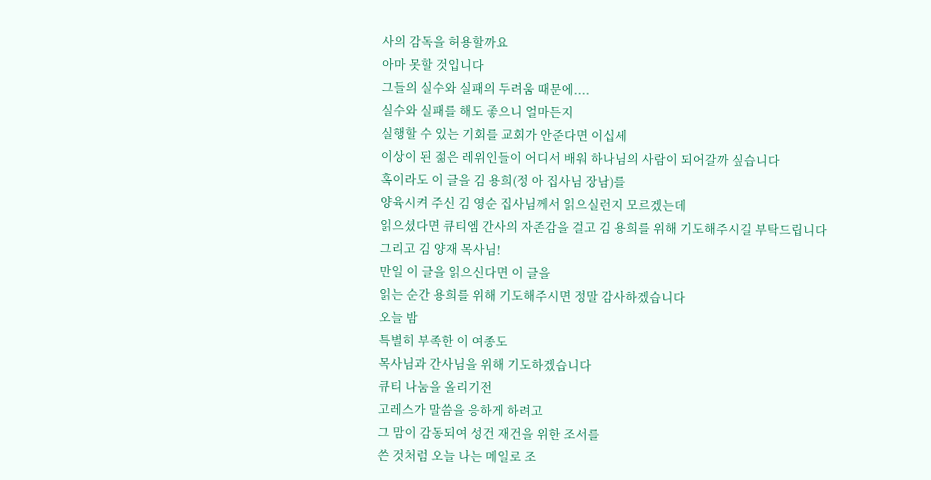사의 감독을 허용할까요
아마 못할 것입니다
그들의 실수와 실패의 두려움 때문에....
실수와 실패를 해도 좋으니 얼마든지
실행할 수 있는 기회를 교회가 안준다면 이십세
이상이 된 젊은 레위인들이 어디서 배워 하나님의 사람이 되어갈까 싶습니다
혹이라도 이 글을 김 용희(정 아 집사님 장남)를
양육시켜 주신 김 영순 집사님께서 읽으실런지 모르겠는데
읽으셨다면 큐티엠 간사의 자존감을 걸고 김 용희를 위해 기도해주시길 부탁드립니다
그리고 김 양재 목사님!
만일 이 글을 읽으신다면 이 글을
읽는 순간 용희를 위해 기도해주시면 정말 감사하겠습니다
오늘 밤
특별히 부족한 이 여종도
목사님과 간사님을 위해 기도하겠습니다
큐티 나눔을 올리기전
고레스가 말씀을 응하게 하려고
그 맘이 감동되여 성건 재건을 위한 조서를
쓴 것처럼 오늘 나는 메일로 조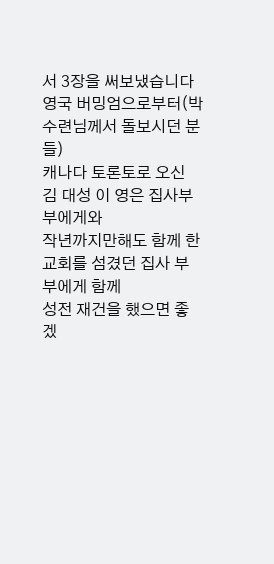서 3장을 써보냈습니다
영국 버밍엄으로부터(박 수련님께서 돌보시던 분들)
캐나다 토론토로 오신 김 대성 이 영은 집사부부에게와
작년까지만해도 함께 한 교회를 섬겼던 집사 부부에게 함께
성전 재건을 했으면 좋겠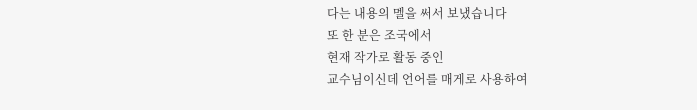다는 내용의 멜을 써서 보냈습니다
또 한 분은 조국에서
현재 작가로 활동 중인
교수님이신데 언어를 매게로 사용하여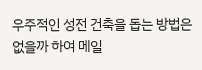우주적인 성전 건축을 돕는 방법은 없을까 하여 메일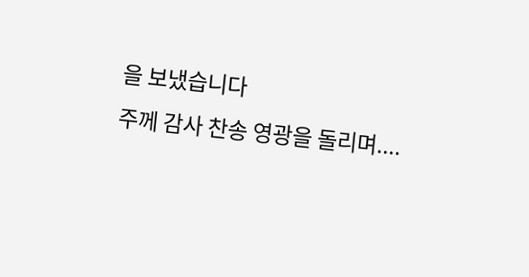을 보냈습니다
주께 감사 찬송 영광을 돌리며....